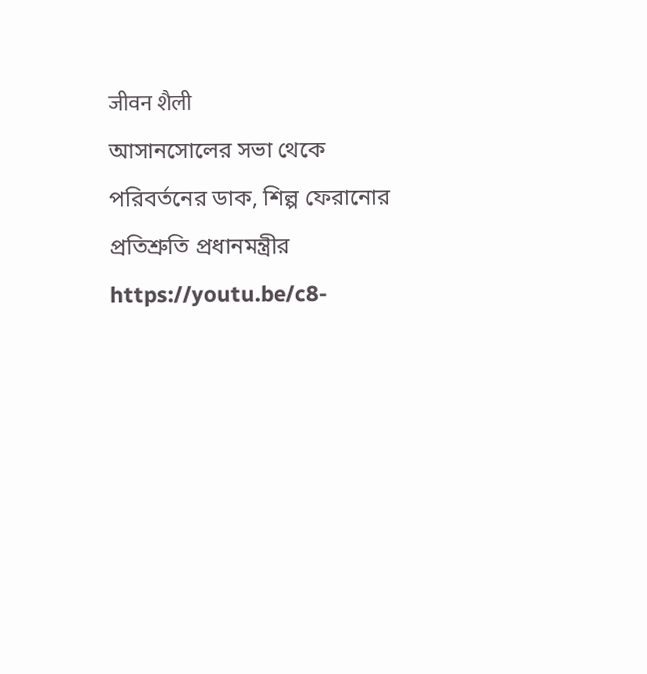जीवन शैली
আসানসোলের সভা থেকে পরিবর্তনের ডাক, শিল্প ফেরানোর প্রতিশ্রুতি প্রধানমন্ত্রীর
https://youtu.be/c8-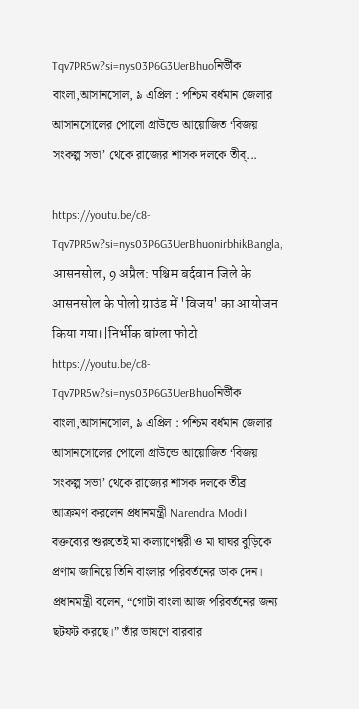Tqv7PR5w?si=nys03P6G3UerBhuoনির্ভীক বাংলা,আসানসোল, ৯ এপ্রিল : পশ্চিম বর্ধমান জেলার আসানসোলের পোলো গ্রাউন্ডে আয়োজিত ‘বিজয় সংকল্প সভা’ থেকে রাজ্যের শাসক দলকে তীব্...

https://youtu.be/c8-Tqv7PR5w?si=nys03P6G3UerBhuonirbhikBangla, आसनसोल, 9 अप्रैल: पश्चिम बर्दवान जिले के आसनसोल के पोलो ग्राउंड में 'विजय' का आयोजन किया गया।|निर्भीक बांग्ला फोटो
https://youtu.be/c8-Tqv7PR5w?si=nys03P6G3UerBhuoনির্ভীক বাংলা,আসানসোল, ৯ এপ্রিল : পশ্চিম বর্ধমান জেলার আসানসোলের পোলো গ্রাউন্ডে আয়োজিত ‘বিজয় সংকল্প সভা’ থেকে রাজ্যের শাসক দলকে তীব্র আক্রমণ করলেন প্রধানমন্ত্রী Narendra Modi। বক্তব্যের শুরুতেই মা কল্যাণেশ্বরী ও মা ঘাঘর বুড়িকে প্রণাম জানিয়ে তিনি বাংলার পরিবর্তনের ডাক দেন।
প্রধানমন্ত্রী বলেন, “গোটা বাংলা আজ পরিবর্তনের জন্য ছটফট করছে।” তাঁর ভাষণে বারবার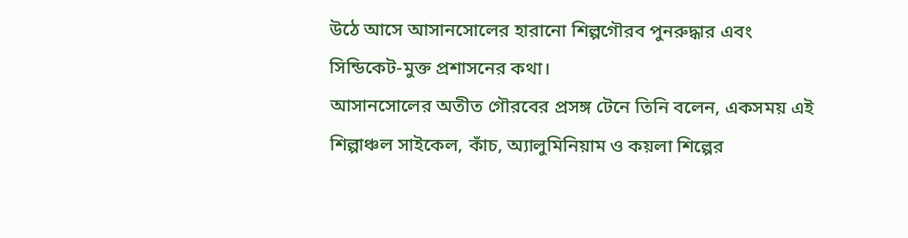উঠে আসে আসানসোলের হারানো শিল্পগৌরব পুনরুদ্ধার এবং সিন্ডিকেট-মুক্ত প্রশাসনের কথা।
আসানসোলের অতীত গৌরবের প্রসঙ্গ টেনে তিনি বলেন, একসময় এই শিল্পাঞ্চল সাইকেল, কাঁচ, অ্যালুমিনিয়াম ও কয়লা শিল্পের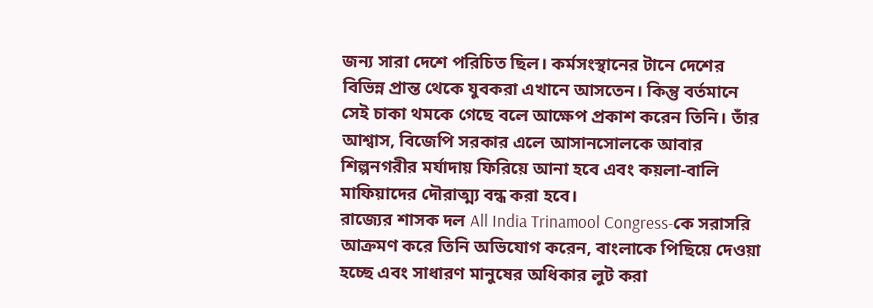জন্য সারা দেশে পরিচিত ছিল। কর্মসংস্থানের টানে দেশের বিভিন্ন প্রান্ত থেকে যুবকরা এখানে আসতেন। কিন্তু বর্তমানে সেই চাকা থমকে গেছে বলে আক্ষেপ প্রকাশ করেন তিনি। তাঁর আশ্বাস, বিজেপি সরকার এলে আসানসোলকে আবার শিল্পনগরীর মর্যাদায় ফিরিয়ে আনা হবে এবং কয়লা-বালি মাফিয়াদের দৌরাত্ম্য বন্ধ করা হবে।
রাজ্যের শাসক দল All India Trinamool Congress-কে সরাসরি আক্রমণ করে তিনি অভিযোগ করেন, বাংলাকে পিছিয়ে দেওয়া হচ্ছে এবং সাধারণ মানুষের অধিকার লুট করা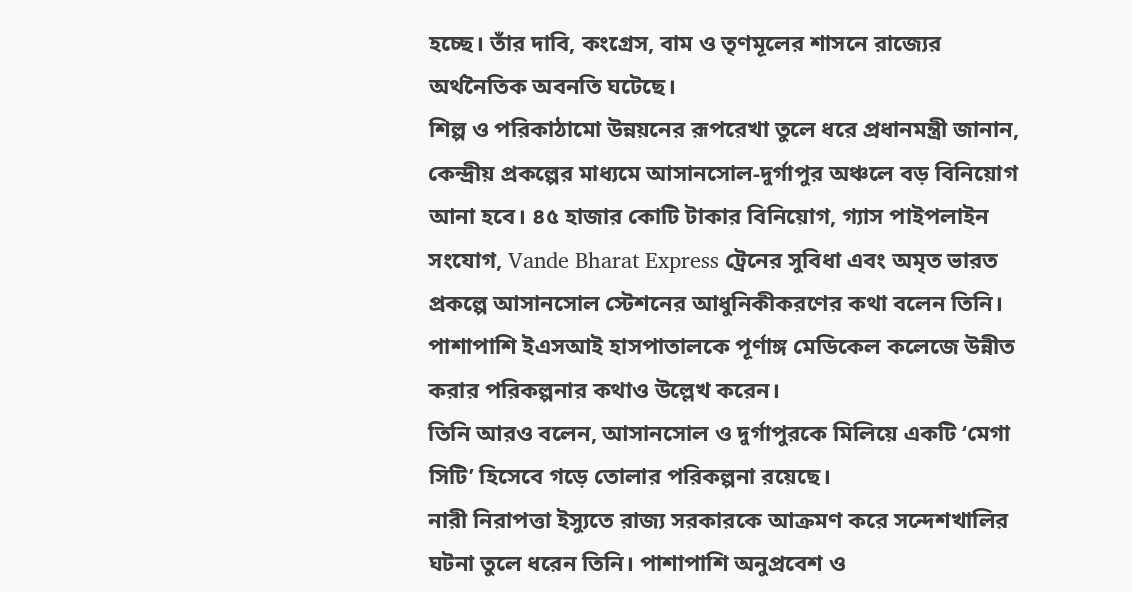হচ্ছে। তাঁর দাবি, কংগ্রেস, বাম ও তৃণমূলের শাসনে রাজ্যের অর্থনৈতিক অবনতি ঘটেছে।
শিল্প ও পরিকাঠামো উন্নয়নের রূপরেখা তুলে ধরে প্রধানমন্ত্রী জানান, কেন্দ্রীয় প্রকল্পের মাধ্যমে আসানসোল-দুর্গাপুর অঞ্চলে বড় বিনিয়োগ আনা হবে। ৪৫ হাজার কোটি টাকার বিনিয়োগ, গ্যাস পাইপলাইন সংযোগ, Vande Bharat Express ট্রেনের সুবিধা এবং অমৃত ভারত প্রকল্পে আসানসোল স্টেশনের আধুনিকীকরণের কথা বলেন তিনি। পাশাপাশি ইএসআই হাসপাতালকে পূর্ণাঙ্গ মেডিকেল কলেজে উন্নীত করার পরিকল্পনার কথাও উল্লেখ করেন।
তিনি আরও বলেন, আসানসোল ও দুর্গাপুরকে মিলিয়ে একটি ‘মেগা সিটি’ হিসেবে গড়ে তোলার পরিকল্পনা রয়েছে।
নারী নিরাপত্তা ইস্যুতে রাজ্য সরকারকে আক্রমণ করে সন্দেশখালির ঘটনা তুলে ধরেন তিনি। পাশাপাশি অনুপ্রবেশ ও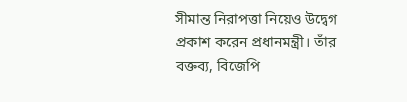সীমান্ত নিরাপত্তা নিয়েও উদ্বেগ প্রকাশ করেন প্রধানমন্ত্রী। তাঁর বক্তব্য, বিজেপি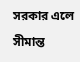সরকার এলে সীমান্ত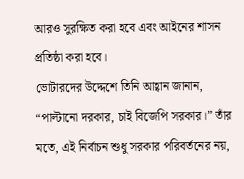আরও সুরক্ষিত করা হবে এবং আইনের শাসন প্রতিষ্ঠা করা হবে।
ভোটারদের উদ্দেশে তিনি আহ্বান জানান, “পাল্টানো দরকার, চাই বিজেপি সরকার।” তাঁর মতে, এই নির্বাচন শুধু সরকার পরিবর্তনের নয়,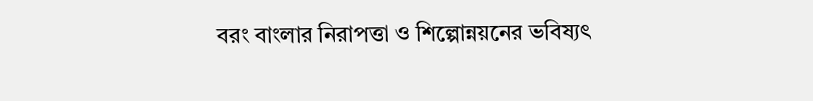বরং বাংলার নিরাপত্তা ও শিল্পোন্নয়নের ভবিষ্যৎ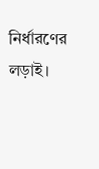নির্ধারণের লড়াই।